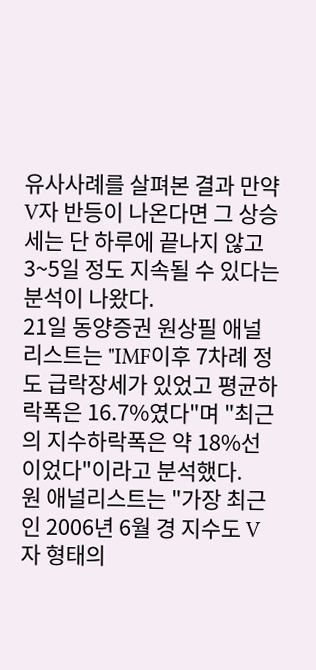유사사례를 살펴본 결과 만약 V자 반등이 나온다면 그 상승세는 단 하루에 끝나지 않고 3~5일 정도 지속될 수 있다는 분석이 나왔다.
21일 동양증권 원상필 애널리스트는 "IMF이후 7차례 정도 급락장세가 있었고 평균하락폭은 16.7%였다"며 "최근의 지수하락폭은 약 18%선이었다"이라고 분석했다.
원 애널리스트는 "가장 최근인 2006년 6월 경 지수도 V자 형태의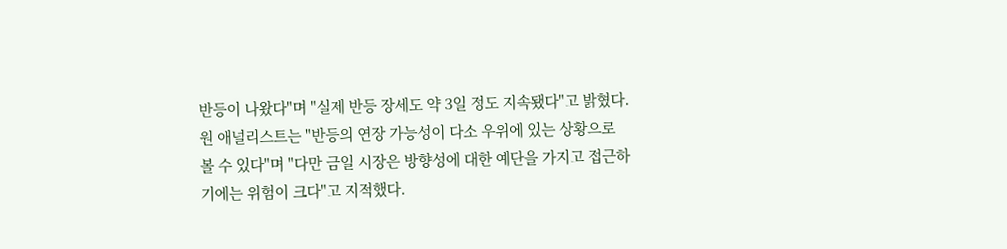반등이 나왔다"며 "실제 반등 장세도 약 3일 정도 지속됐다"고 밝혔다.
원 애널리스트는 "반등의 연장 가능성이 다소 우위에 있는 상황으로 볼 수 있다"며 "다만 금일 시장은 방향성에 대한 예단을 가지고 접근하기에는 위험이 크다"고 지적했다.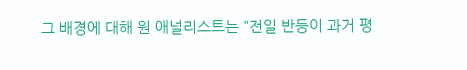그 배경에 대해 원 애널리스트는 "전일 반등이 과거 평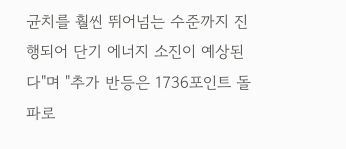균치를 훨씬 뛰어넘는 수준까지 진행되어 단기 에너지 소진이 예상된다"며 "추가 반등은 1736포인트 돌파로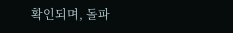확인되며, 돌파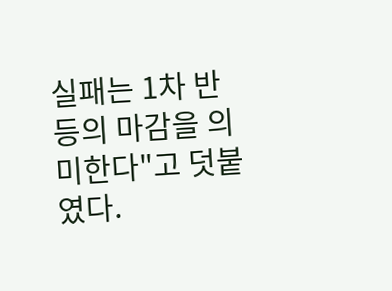실패는 1차 반등의 마감을 의미한다"고 덧붙였다.